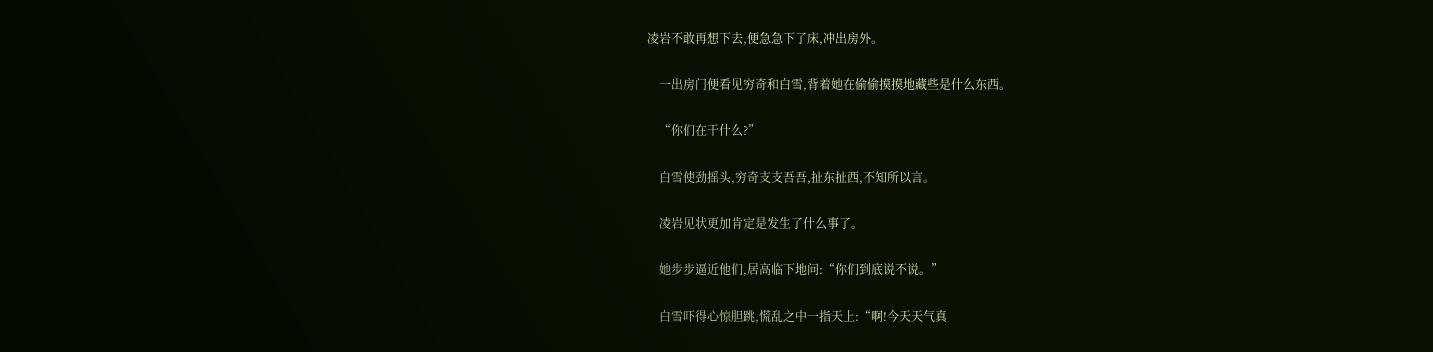凌岩不敢再想下去,便急急下了床,冲出房外。

    一出房门便看见穷奇和白雪,背着她在偷偷摸摸地藏些是什么东西。

    “你们在干什么?”

    白雪使劲摇头,穷奇支支吾吾,扯东扯西,不知所以言。

    凌岩见状更加肯定是发生了什么事了。

    她步步逼近他们,居高临下地问:“你们到底说不说。”

    白雪吓得心惊胆跳,慌乱之中一指天上:“啊!今天天气真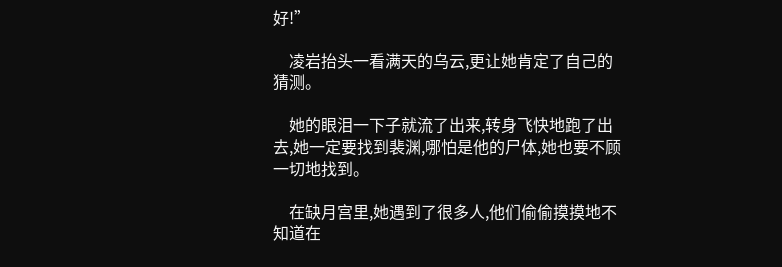好!”

    凌岩抬头一看满天的乌云,更让她肯定了自己的猜测。

    她的眼泪一下子就流了出来,转身飞快地跑了出去,她一定要找到裴渊,哪怕是他的尸体,她也要不顾一切地找到。

    在缺月宫里,她遇到了很多人,他们偷偷摸摸地不知道在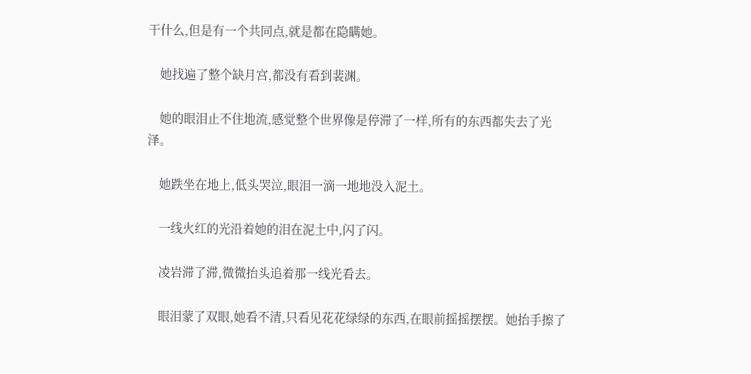干什么,但是有一个共同点,就是都在隐瞒她。

    她找遍了整个缺月宫,都没有看到裴渊。

    她的眼泪止不住地流,感觉整个世界像是停滞了一样,所有的东西都失去了光泽。

    她跌坐在地上,低头哭泣,眼泪一滴一地地没入泥土。

    一线火红的光沿着她的泪在泥土中,闪了闪。

    凌岩滞了滞,微微抬头追着那一线光看去。

    眼泪蒙了双眼,她看不清,只看见花花绿绿的东西,在眼前摇摇摆摆。她抬手擦了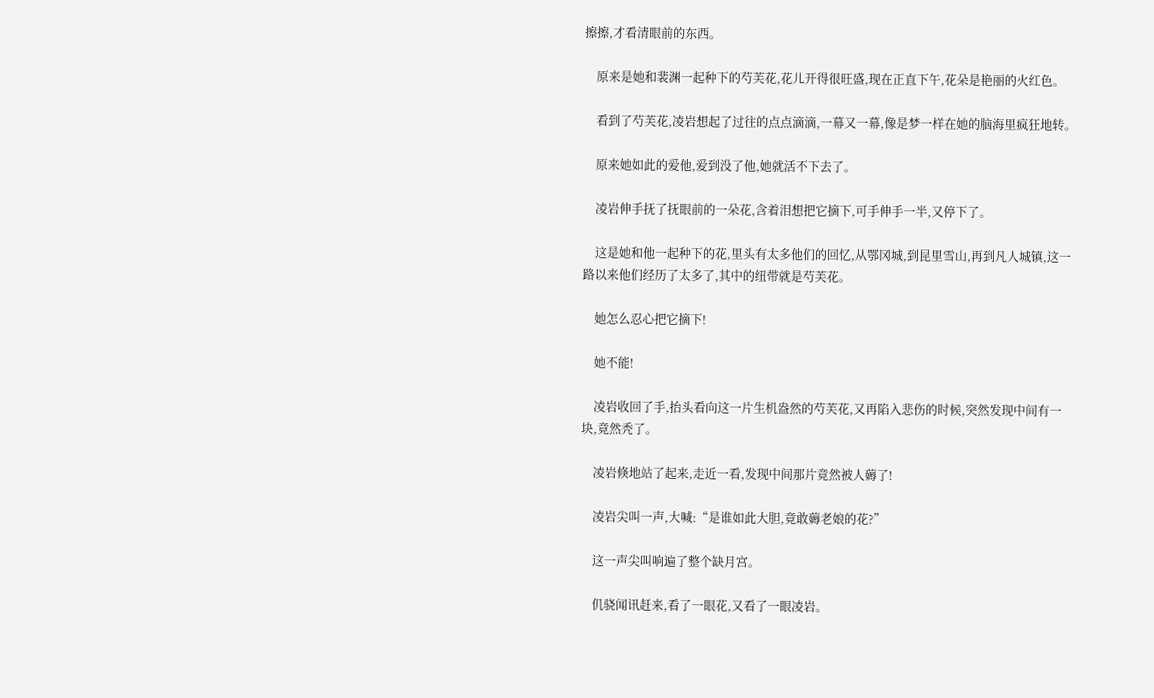擦擦,才看清眼前的东西。

    原来是她和裴渊一起种下的芍芙花,花儿开得很旺盛,现在正直下午,花朵是艳丽的火红色。

    看到了芍芙花,凌岩想起了过往的点点滴滴,一幕又一幕,像是梦一样在她的脑海里疯狂地转。

    原来她如此的爱他,爱到没了他,她就活不下去了。

    凌岩伸手抚了抚眼前的一朵花,含着泪想把它摘下,可手伸手一半,又停下了。

    这是她和他一起种下的花,里头有太多他们的回忆,从鄂冈城,到昆里雪山,再到凡人城镇,这一路以来他们经历了太多了,其中的纽带就是芍芙花。

    她怎么忍心把它摘下!

    她不能!

    凌岩收回了手,抬头看向这一片生机盎然的芍芙花,又再陷入悲伤的时候,突然发现中间有一块,竟然秃了。

    凌岩倏地站了起来,走近一看,发现中间那片竟然被人薅了!

    凌岩尖叫一声,大喊:“是谁如此大胆,竟敢薅老娘的花?”

    这一声尖叫响遍了整个缺月宫。

    仉骁闻讯赶来,看了一眼花,又看了一眼凌岩。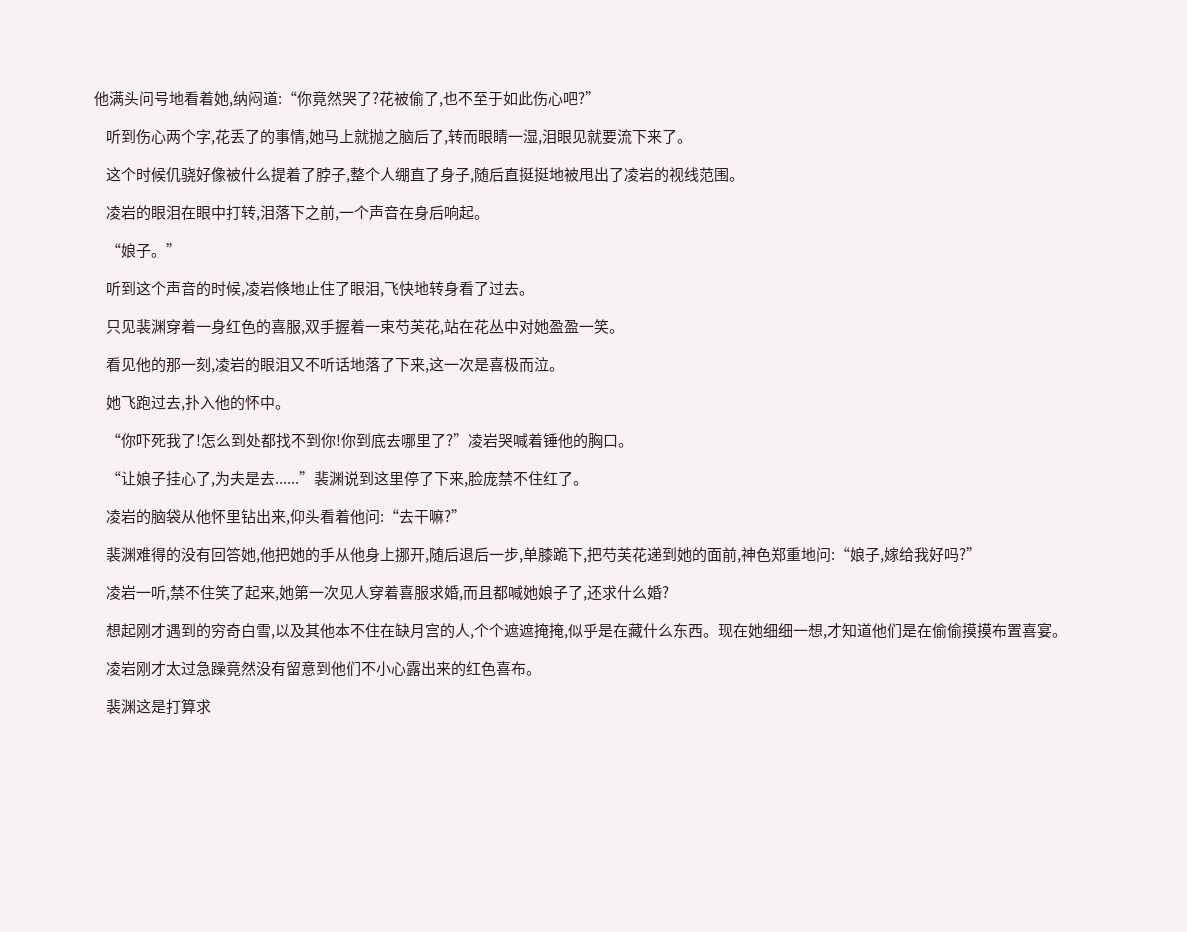他满头问号地看着她,纳闷道:“你竟然哭了?花被偷了,也不至于如此伤心吧?”

    听到伤心两个字,花丢了的事情,她马上就抛之脑后了,转而眼睛一湿,泪眼见就要流下来了。

    这个时候仉骁好像被什么提着了脖子,整个人绷直了身子,随后直挺挺地被甩出了凌岩的视线范围。

    凌岩的眼泪在眼中打转,泪落下之前,一个声音在身后响起。

    “娘子。”

    听到这个声音的时候,凌岩倏地止住了眼泪,飞快地转身看了过去。

    只见裴渊穿着一身红色的喜服,双手握着一束芍芙花,站在花丛中对她盈盈一笑。

    看见他的那一刻,凌岩的眼泪又不听话地落了下来,这一次是喜极而泣。

    她飞跑过去,扑入他的怀中。

    “你吓死我了!怎么到处都找不到你!你到底去哪里了?”凌岩哭喊着锤他的胸口。

    “让娘子挂心了,为夫是去......”裴渊说到这里停了下来,脸庞禁不住红了。

    凌岩的脑袋从他怀里钻出来,仰头看着他问:“去干嘛?”

    裴渊难得的没有回答她,他把她的手从他身上挪开,随后退后一步,单膝跪下,把芍芙花递到她的面前,神色郑重地问:“娘子,嫁给我好吗?”

    凌岩一听,禁不住笑了起来,她第一次见人穿着喜服求婚,而且都喊她娘子了,还求什么婚?

    想起刚才遇到的穷奇白雪,以及其他本不住在缺月宫的人,个个遮遮掩掩,似乎是在藏什么东西。现在她细细一想,才知道他们是在偷偷摸摸布置喜宴。

    凌岩刚才太过急躁竟然没有留意到他们不小心露出来的红色喜布。

    裴渊这是打算求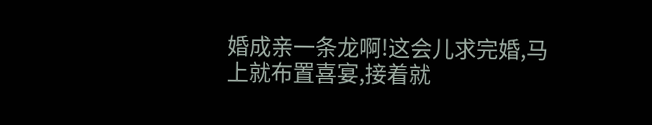婚成亲一条龙啊!这会儿求完婚,马上就布置喜宴,接着就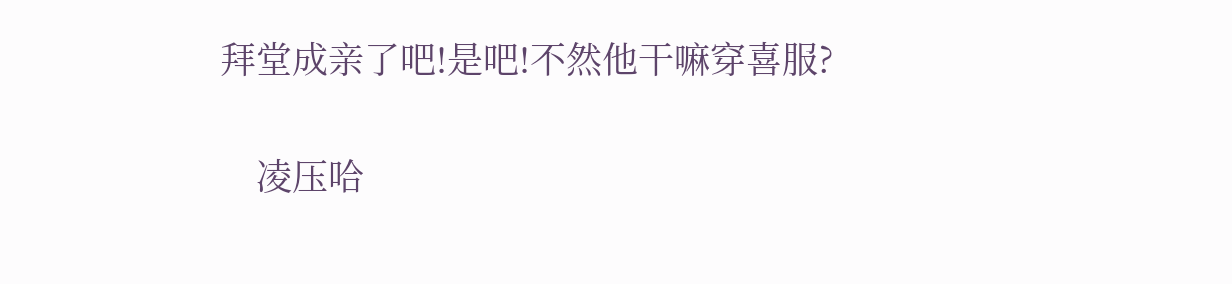拜堂成亲了吧!是吧!不然他干嘛穿喜服?

    凌压哈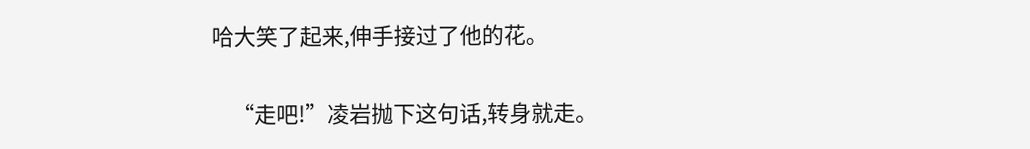哈大笑了起来,伸手接过了他的花。

    “走吧!”凌岩抛下这句话,转身就走。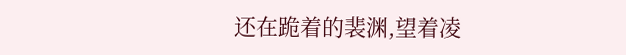还在跪着的裴渊,望着凌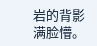岩的背影满脸懵。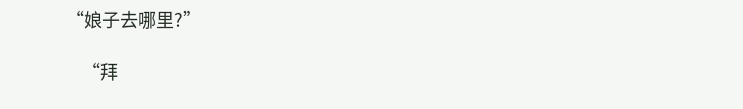“娘子去哪里?”

    “拜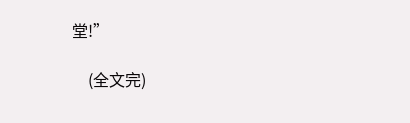堂!”

    (全文完)